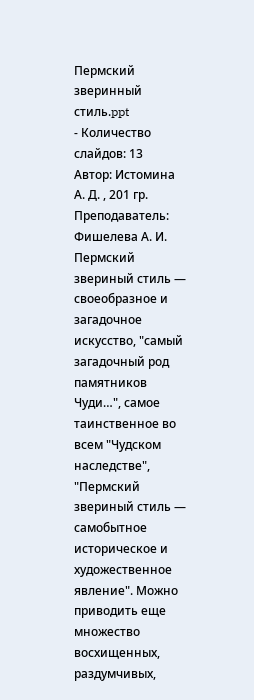Пермский зверинный стиль.ppt
- Количество слайдов: 13
Автор: Истомина А. Д. , 201 гр. Преподаватель: Фишелева А. И.
Пермский звериный стиль — своеобразное и загадочное искусство, "самый загадочный род памятников Чуди…", самое таинственное во всем "Чудском наследстве", "Пермский звериный стиль — самобытное историческое и художественное явление". Можно приводить еще множество восхищенных, раздумчивых,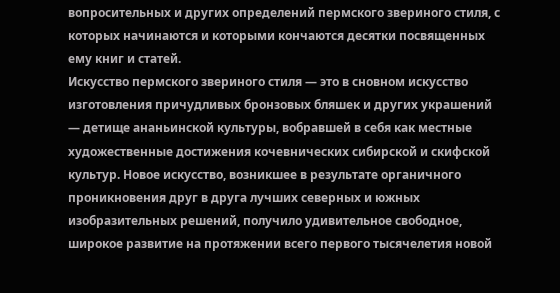вопросительных и других определений пермского звериного стиля, с которых начинаются и которыми кончаются десятки посвященных ему книг и статей.
Искусство пермского звериного стиля — это в сновном искусство изготовления причудливых бронзовых бляшек и других украшений — детище ананьинской культуры, вобравшей в себя как местные художественные достижения кочевнических сибирской и скифской культур. Новое искусство, возникшее в результате органичного проникновения друг в друга лучших северных и южных изобразительных решений, получило удивительное свободное, широкое развитие на протяжении всего первого тысячелетия новой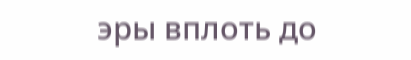эры вплоть до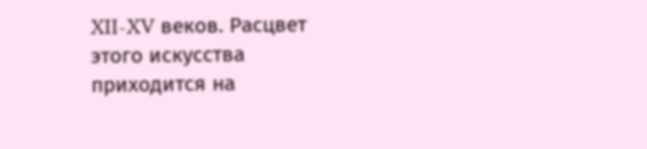XII-XV веков. Расцвет этого искусства приходится на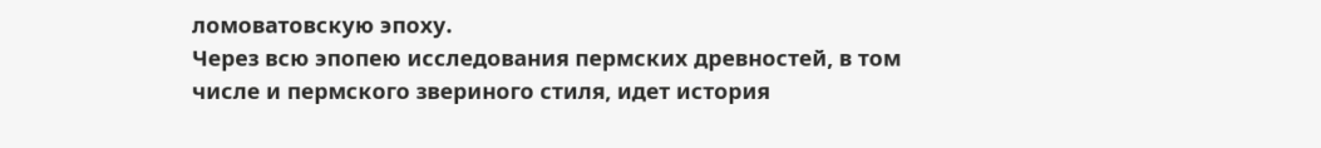ломоватовскую эпоху.
Через всю эпопею исследования пермских древностей, в том числе и пермского звериного стиля, идет история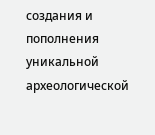создания и пополнения уникальной археологической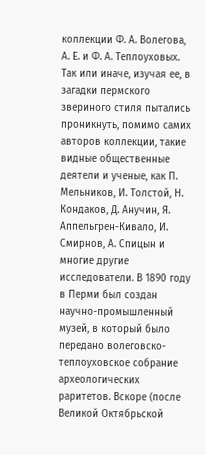коллекции Ф. А. Волегова, А. Е. и Ф. А. Теплоуховых. Так или иначе, изучая ее, в загадки пермского звериного стиля пытались проникнуть, помимо самих авторов коллекции, такие видные общественные деятели и ученые, как П. Мельников, И. Толстой, Н. Кондаков, Д. Анучин, Я. Аппельгрен-Кивало, И. Смирнов, А. Спицын и многие другие исследователи. В 1890 году в Перми был создан научно-промышленный музей, в который было передано волеговско-теплоуховское собрание археологических раритетов. Вскоре (после Великой Октябрьской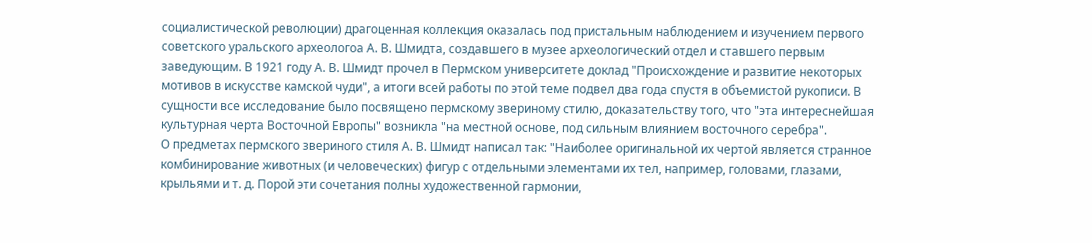социалистической революции) драгоценная коллекция оказалась под пристальным наблюдением и изучением первого советского уральского археологоа А. В. Шмидта, создавшего в музее археологический отдел и ставшего первым заведующим. В 1921 году А. В. Шмидт прочел в Пермском университете доклад "Происхождение и развитие некоторых мотивов в искусстве камской чуди", а итоги всей работы по этой теме подвел два года спустя в объемистой рукописи. В сущности все исследование было посвящено пермскому звериному стилю, доказательству того, что "эта интереснейшая культурная черта Восточной Европы" возникла "на местной основе, под сильным влиянием восточного серебра".
О предметах пермского звериного стиля А. В. Шмидт написал так: "Наиболее оригинальной их чертой является странное комбинирование животных (и человеческих) фигур с отдельными элементами их тел, например, головами, глазами, крыльями и т. д. Порой эти сочетания полны художественной гармонии,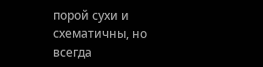порой сухи и схематичны, но всегда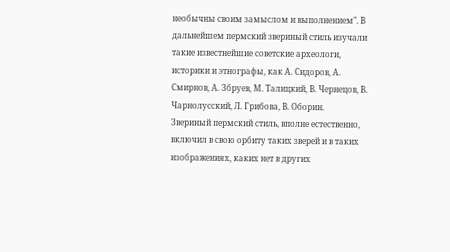необычны своим замыслом и выполнением". В дальнейшем пермский звериный стиль изучали такие известнейшие советские археологи, историки и этнографы, как А. Сидоров, А. Смирнов, А. Збруев, М. Талицкий, В. Чернецов, В. Чарнолусский, Л. Грибова, В. Оборин.
Звериный пермский стиль, вполне естественно, включил в свою орбиту таких зверей и в таких изображениях, каких нет в других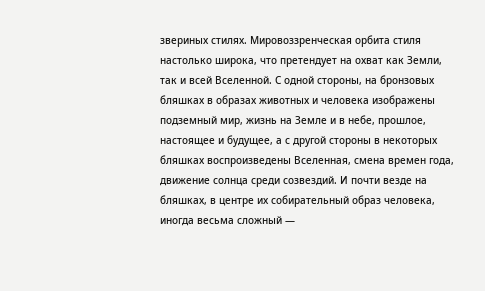звериных стилях. Мировоззренческая орбита стиля настолько широка, что претендует на охват как Земли, так и всей Вселенной. С одной стороны, на бронзовых бляшках в образах животных и человека изображены подземный мир, жизнь на Земле и в небе, прошлое, настоящее и будущее, а с другой стороны в некоторых бляшках воспроизведены Вселенная, смена времен года, движение солнца среди созвездий. И почти везде на бляшках, в центре их собирательный образ человека, иногда весьма сложный —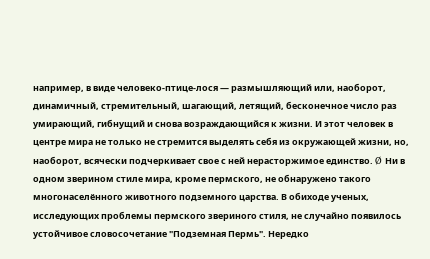например, в виде человеко-птице-лося — размышляющий или, наоборот, динамичный, стремительный, шагающий, летящий, бесконечное число раз умирающий, гибнущий и снова возраждающийся к жизни. И этот человек в центре мира не только не стремится выделять себя из окружающей жизни, но, наоборот, всячески подчеркивает свое с ней нерасторжимое единство. Ø Ни в одном зверином стиле мира, кроме пермского, не обнаружено такого многонаселённого животного подземного царства. В обиходе ученых, исследующих проблемы пермского звериного стиля, не случайно появилось устойчивое словосочетание "Подземная Пермь". Нередко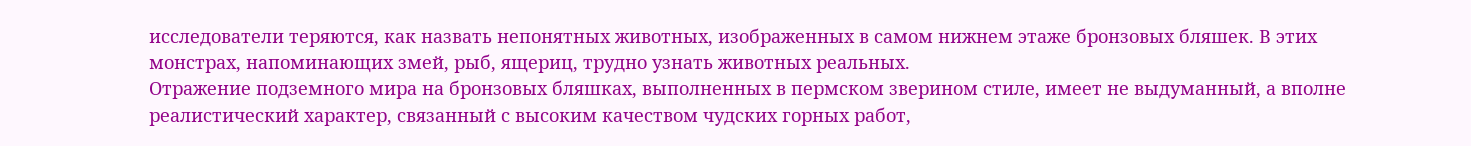исследователи теряются, как назвать непонятных животных, изображенных в самом нижнем этаже бронзовых бляшек. В этих монстрах, напоминающих змей, рыб, ящериц, трудно узнать животных реальных.
Отражение подземного мира на бронзовых бляшках, выполненных в пермском зверином стиле, имеет не выдуманный, а вполне реалистический характер, связанный с высоким качеством чудских горных работ,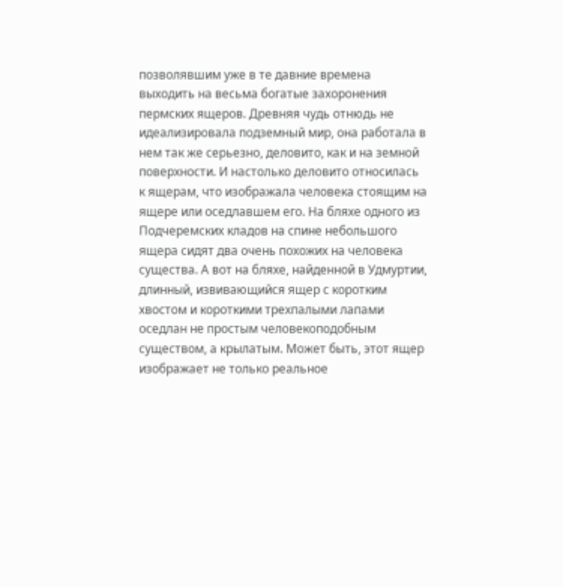позволявшим уже в те давние времена выходить на весьма богатые захоронения пермских ящеров. Древняя чудь отнюдь не идеализировала подземный мир, она работала в нем так же серьезно, деловито, как и на земной поверхности. И настолько деловито относилась к ящерам, что изображала человека стоящим на ящере или оседлавшем его. На бляхе одного из Подчеремских кладов на спине небольшого ящера сидят два очень похожих на человека существа. А вот на бляхе, найденной в Удмуртии, длинный, извивающийся ящер с коротким хвостом и короткими трехпалыми лапами оседлан не простым человекоподобным существом, а крылатым. Может быть, этот ящер изображает не только реальное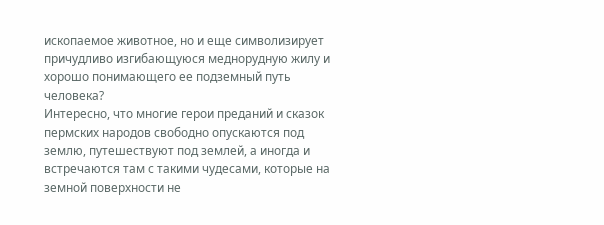ископаемое животное, но и еще символизирует причудливо изгибающуюся меднорудную жилу и хорошо понимающего ее подземный путь человека?
Интересно, что многие герои преданий и сказок пермских народов свободно опускаются под землю, путешествуют под землей, а иногда и встречаются там с такими чудесами, которые на земной поверхности не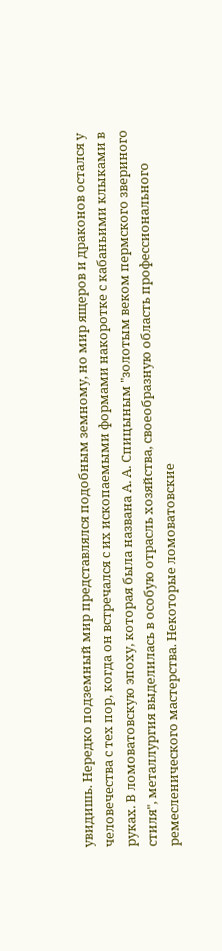увидишь. Нередко подземный мир представлялся подобным земному, но мир ящеров и драконов остался у человечества с тех пор, когда он встречался с их ископаемыми формами накоротке с кабаньими клыками в руках. В ломоватовскую эпоху, которая была названа А. А. Спицыным "золотым веком пермского звериного стиля", металлургия выделилась в особую отрасль хозяйства, своеобразную область профессионального ремесленического мастерства. Некоторые ломоватовские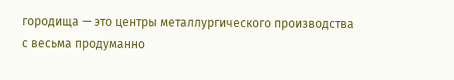городища — это центры металлургического производства с весьма продуманно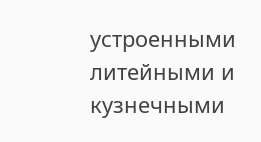устроенными литейными и кузнечными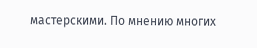мастерскими. По мнению многих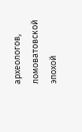археологов, ломоватовской эпохой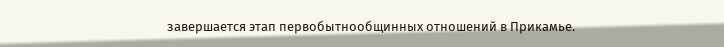завершается этап первобытнообщинных отношений в Прикамье.